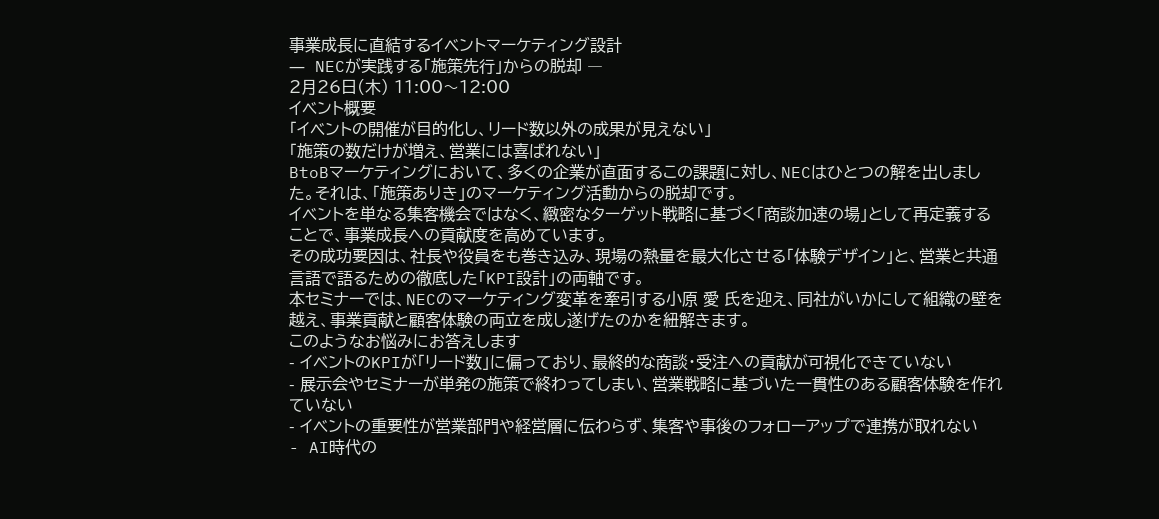事業成長に直結するイベントマーケティング設計
― NECが実践する「施策先行」からの脱却 ―
2月26日(木) 11:00〜12:00
イベント概要
「イベントの開催が目的化し、リード数以外の成果が見えない」
「施策の数だけが増え、営業には喜ばれない」
BtoBマーケティングにおいて、多くの企業が直面するこの課題に対し、NECはひとつの解を出しました。それは、「施策ありき」のマーケティング活動からの脱却です。
イベントを単なる集客機会ではなく、緻密なターゲット戦略に基づく「商談加速の場」として再定義することで、事業成長への貢献度を高めています。
その成功要因は、社長や役員をも巻き込み、現場の熱量を最大化させる「体験デザイン」と、営業と共通言語で語るための徹底した「KPI設計」の両軸です。
本セミナーでは、NECのマーケティング変革を牽引する小原 愛 氏を迎え、同社がいかにして組織の壁を越え、事業貢献と顧客体験の両立を成し遂げたのかを紐解きます。
このようなお悩みにお答えします
- イベントのKPIが「リード数」に偏っており、最終的な商談・受注への貢献が可視化できていない
- 展示会やセミナーが単発の施策で終わってしまい、営業戦略に基づいた一貫性のある顧客体験を作れていない
- イベントの重要性が営業部門や経営層に伝わらず、集客や事後のフォローアップで連携が取れない
- AI時代の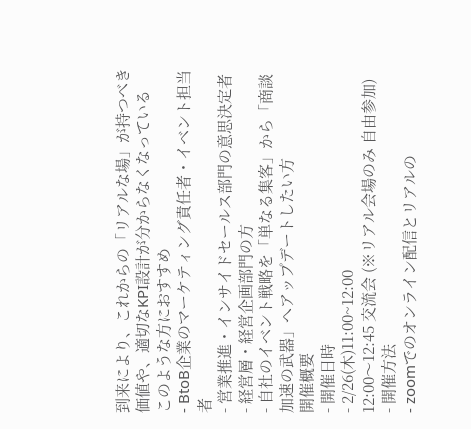到来により、これからの「リアルな場」が持つべき価値や、適切なKPI設計が分からなくなっている
このような方におすすめ
- BtoB企業のマーケティング責任者・イベント担当者
- 営業推進・インサイドセールス部門の意思決定者
- 経営層・経営企画部門の方
- 自社のイベント戦略を「単なる集客」から「商談加速の武器」へアップデートしたい方
開催概要
- 開催日時
- 2/26(木)11:00~12:00
12:00〜12:45 交流会 (※リアル会場のみ 自由参加)
- 開催方法
- zoomでのオンライン配信とリアルの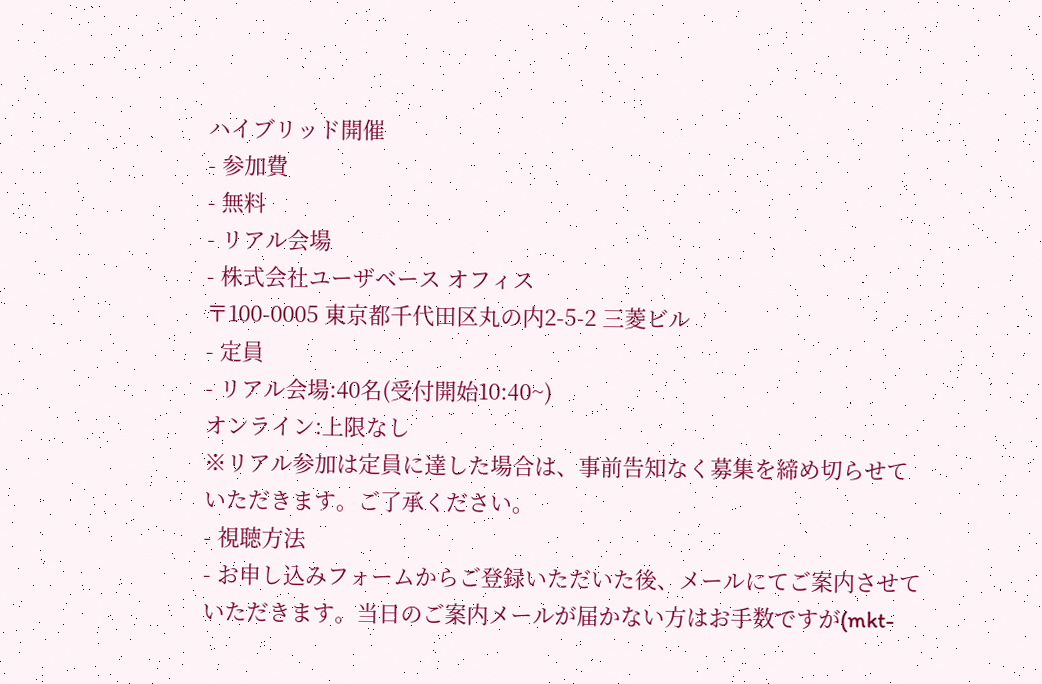ハイブリッド開催
- 参加費
- 無料
- リアル会場
- 株式会社ユーザベース オフィス
〒100-0005 東京都千代田区丸の内2-5-2 三菱ビル
- 定員
- リアル会場:40名(受付開始10:40~)
オンライン:上限なし
※リアル参加は定員に達した場合は、事前告知なく募集を締め切らせていただきます。ご了承ください。
- 視聴方法
- お申し込みフォームからご登録いただいた後、メールにてご案内させていただきます。当日のご案内メールが届かない方はお手数ですが(mkt-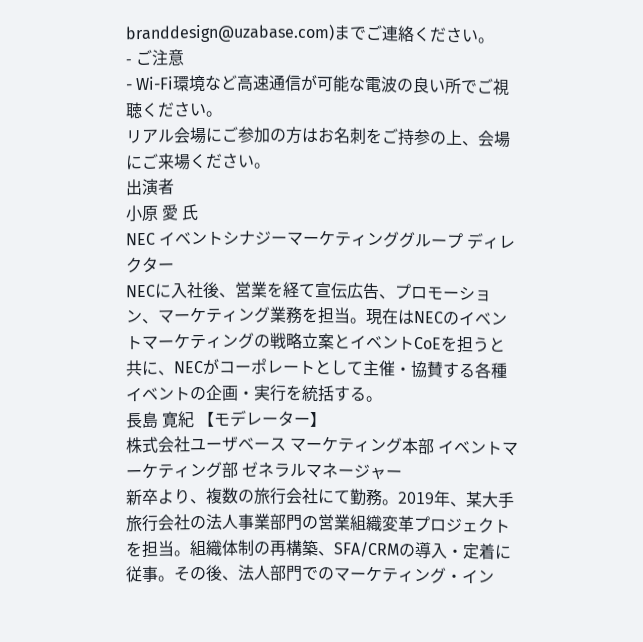branddesign@uzabase.com)までご連絡ください。
- ご注意
- Wi-Fi環境など高速通信が可能な電波の良い所でご視聴ください。
リアル会場にご参加の方はお名刺をご持参の上、会場にご来場ください。
出演者
小原 愛 氏
NEC イベントシナジーマーケティンググループ ディレクター
NECに入社後、営業を経て宣伝広告、プロモーション、マーケティング業務を担当。現在はNECのイベントマーケティングの戦略立案とイベントCoEを担うと共に、NECがコーポレートとして主催・協賛する各種イベントの企画・実行を統括する。
長島 寛紀 【モデレーター】
株式会社ユーザベース マーケティング本部 イベントマーケティング部 ゼネラルマネージャー
新卒より、複数の旅行会社にて勤務。2019年、某大手旅行会社の法人事業部門の営業組織変革プロジェクトを担当。組織体制の再構築、SFA/CRMの導入・定着に従事。その後、法人部門でのマーケティング・イン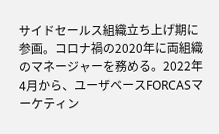サイドセールス組織立ち上げ期に参画。コロナ禍の2020年に両組織のマネージャーを務める。2022年4月から、ユーザベースFORCASマーケティン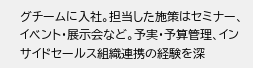グチームに入社。担当した施策はセミナー、イベント・展示会など。予実・予算管理、インサイドセールス組織連携の経験を深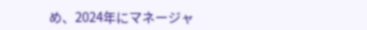め、2024年にマネージャ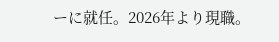ーに就任。2026年より現職。